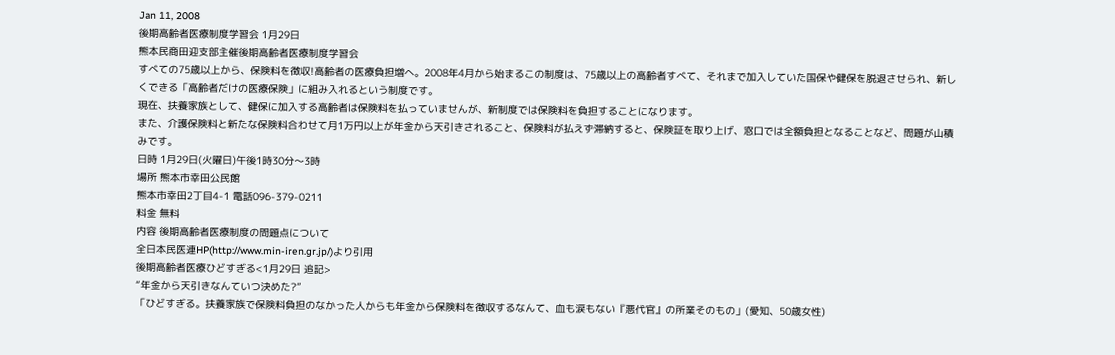Jan 11, 2008
後期高齢者医療制度学習会 1月29日
熊本民商田迎支部主催後期高齢者医療制度学習会
すべての75歳以上から、保険料を徴収!高齢者の医療負担増へ。2008年4月から始まるこの制度は、75歳以上の高齢者すべて、それまで加入していた国保や健保を脱退させられ、新しくできる「高齢者だけの医療保険」に組み入れるという制度です。
現在、扶養家族として、健保に加入する高齢者は保険料を払っていませんが、新制度では保険料を負担することになります。
また、介護保険料と新たな保険料合わせて月1万円以上が年金から天引きされること、保険料が払えず滞納すると、保険証を取り上げ、窓口では全額負担となることなど、問題が山積みです。
日時 1月29日(火曜日)午後1時30分〜3時
場所 熊本市幸田公民館
熊本市幸田2丁目4-1 電話096-379-0211
料金 無料
内容 後期高齢者医療制度の問題点について
全日本民医連HP(http://www.min-iren.gr.jp/)より引用
後期高齢者医療ひどすぎる<1月29日 追記>
“年金から天引きなんていつ決めた?”
「ひどすぎる。扶養家族で保険料負担のなかった人からも年金から保険料を徴収するなんて、血も涙もない『悪代官』の所業そのもの」(愛知、50歳女性)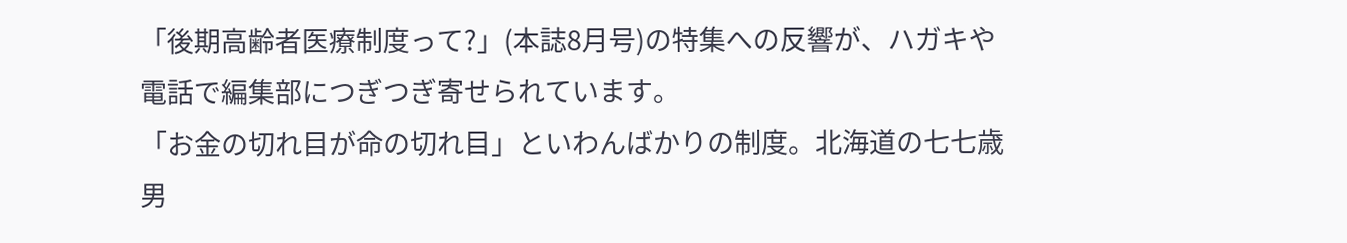「後期高齢者医療制度って?」(本誌8月号)の特集への反響が、ハガキや電話で編集部につぎつぎ寄せられています。
「お金の切れ目が命の切れ目」といわんばかりの制度。北海道の七七歳男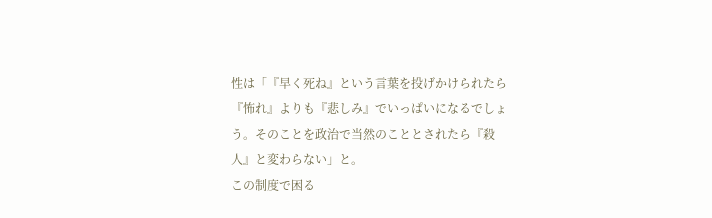性は「『早く死ね』という言葉を投げかけられたら『怖れ』よりも『悲しみ』でいっぱいになるでしょう。そのことを政治で当然のこととされたら『殺人』と変わらない」と。
この制度で困る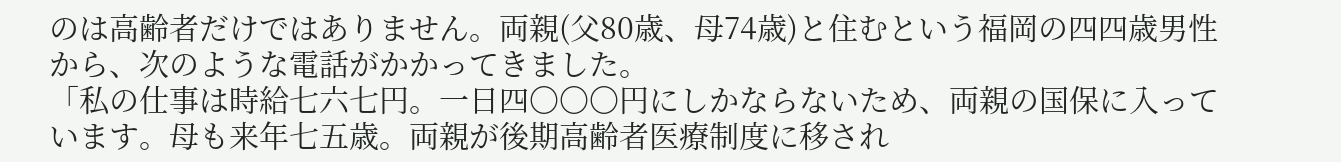のは高齢者だけではありません。両親(父80歳、母74歳)と住むという福岡の四四歳男性から、次のような電話がかかってきました。
「私の仕事は時給七六七円。一日四〇〇〇円にしかならないため、両親の国保に入っています。母も来年七五歳。両親が後期高齢者医療制度に移され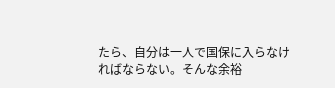たら、自分は一人で国保に入らなければならない。そんな余裕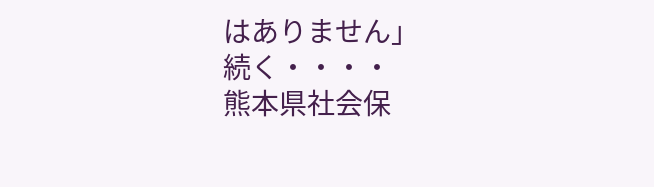はありません」
続く・・・・
熊本県社会保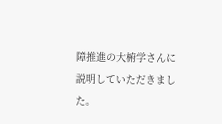障推進の大椨学さんに説明していただきました。